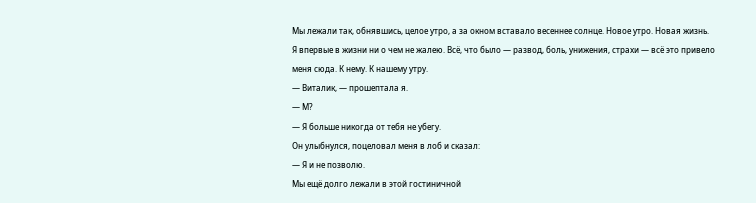Мы лежали так, обнявшись, целое утро, а за окном вставало весеннее солнце. Новое утро. Новая жизнь.
Я впервые в жизни ни о чем не жалею. Всё, что было — развод, боль, унижения, страхи — всё это привело меня сюда. К нему. К нашему утру.
— Виталик, — прошептала я.
— М?
— Я больше никогда от тебя не убегу.
Он улыбнулся, поцеловал меня в лоб и сказал:
— Я и не позволю.
Мы ещё долго лежали в этой гостиничной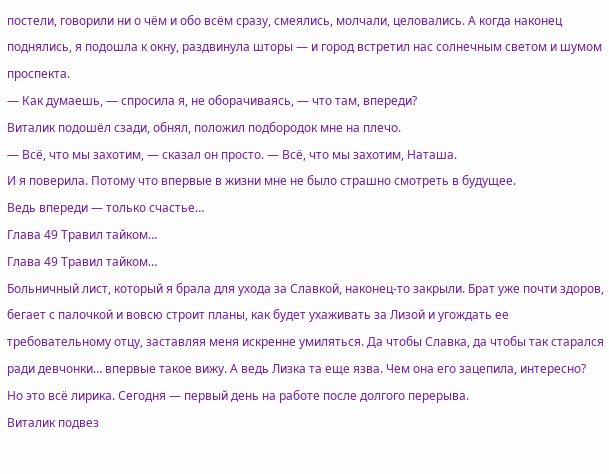постели, говорили ни о чём и обо всём сразу, смеялись, молчали, целовались. А когда наконец поднялись, я подошла к окну, раздвинула шторы — и город встретил нас солнечным светом и шумом проспекта.
— Как думаешь, — спросила я, не оборачиваясь, — что там, впереди?
Виталик подошёл сзади, обнял, положил подбородок мне на плечо.
— Всё, что мы захотим, — сказал он просто. — Всё, что мы захотим, Наташа.
И я поверила. Потому что впервые в жизни мне не было страшно смотреть в будущее.
Ведь впереди — только счастье…
Глава 49 Травил тайком…
Глава 49 Травил тайком…
Больничный лист, который я брала для ухода за Славкой, наконец-то закрыли. Брат уже почти здоров, бегает с палочкой и вовсю строит планы, как будет ухаживать за Лизой и угождать ее требовательному отцу, заставляя меня искренне умиляться. Да чтобы Славка, да чтобы так старался ради девчонки… впервые такое вижу. А ведь Лизка та еще язва. Чем она его зацепила, интересно?
Но это всё лирика. Сегодня — первый день на работе после долгого перерыва.
Виталик подвез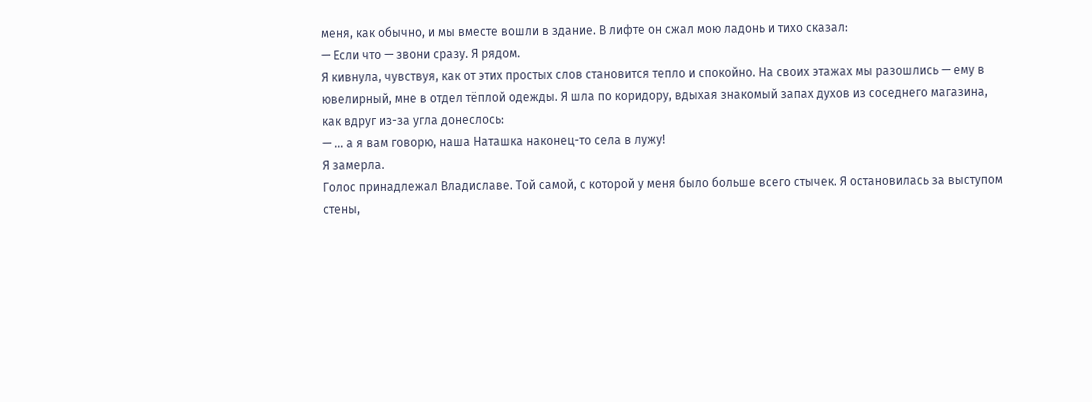меня, как обычно, и мы вместе вошли в здание. В лифте он сжал мою ладонь и тихо сказал:
— Если что — звони сразу. Я рядом.
Я кивнула, чувствуя, как от этих простых слов становится тепло и спокойно. На своих этажах мы разошлись — ему в ювелирный, мне в отдел тёплой одежды. Я шла по коридору, вдыхая знакомый запах духов из соседнего магазина, как вдруг из-за угла донеслось:
— … а я вам говорю, наша Наташка наконец-то села в лужу!
Я замерла.
Голос принадлежал Владиславе. Той самой, с которой у меня было больше всего стычек. Я остановилась за выступом стены,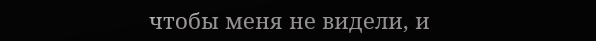чтобы меня не видели, и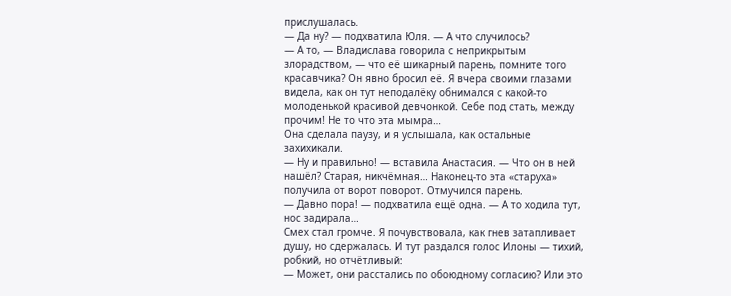прислушалась.
— Да ну? — подхватила Юля. — А что случилось?
— А то, — Владислава говорила с неприкрытым злорадством, — что её шикарный парень, помните того красавчика? Он явно бросил её. Я вчера своими глазами видела, как он тут неподалёку обнимался с какой-то молоденькой красивой девчонкой. Себе под стать, между прочим! Не то что эта мымра…
Она сделала паузу, и я услышала, как остальные захихикали.
— Ну и правильно! — вставила Анастасия. — Что он в ней нашёл? Старая, никчёмная… Наконец-то эта «старуха» получила от ворот поворот. Отмучился парень.
— Давно пора! — подхватила ещё одна. — А то ходила тут, нос задирала…
Смех стал громче. Я почувствовала, как гнев затапливает душу, но сдержалась. И тут раздался голос Илоны — тихий, робкий, но отчётливый:
— Может, они расстались по обоюдному согласию? Или это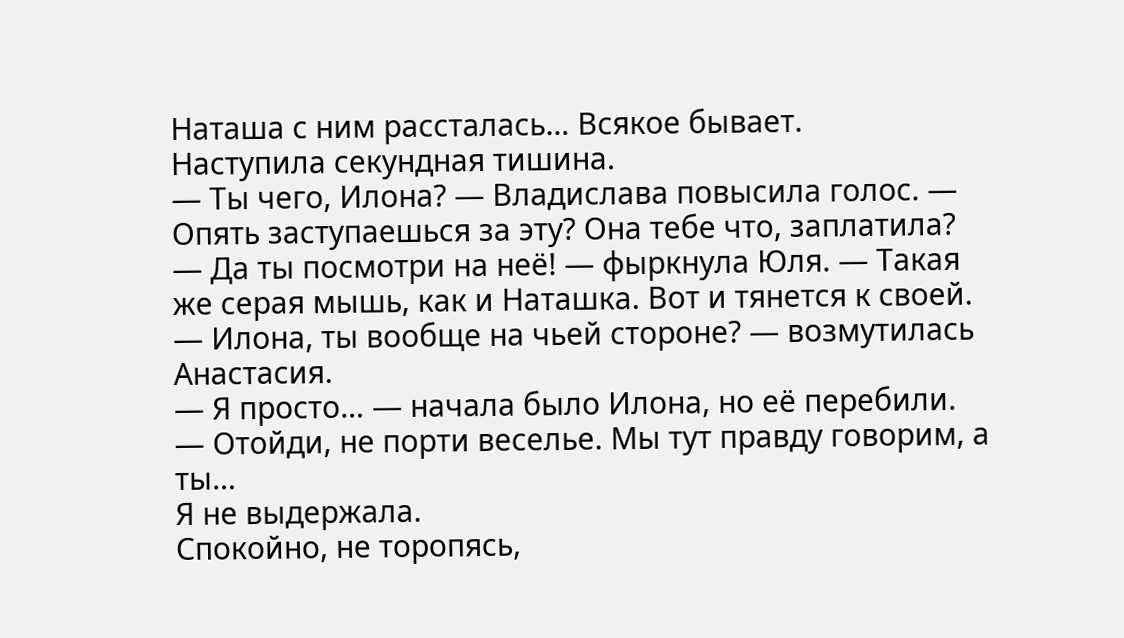Наташа с ним рассталась… Всякое бывает.
Наступила секундная тишина.
— Ты чего, Илона? — Владислава повысила голос. — Опять заступаешься за эту? Она тебе что, заплатила?
— Да ты посмотри на неё! — фыркнула Юля. — Такая же серая мышь, как и Наташка. Вот и тянется к своей.
— Илона, ты вообще на чьей стороне? — возмутилась Анастасия.
— Я просто… — начала было Илона, но её перебили.
— Отойди, не порти веселье. Мы тут правду говорим, а ты…
Я не выдержала.
Спокойно, не торопясь,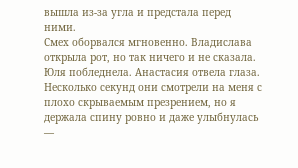вышла из-за угла и предстала перед ними.
Смех оборвался мгновенно. Владислава открыла рот, но так ничего и не сказала. Юля побледнела. Анастасия отвела глаза. Несколько секунд они смотрели на меня с плохо скрываемым презрением, но я держала спину ровно и даже улыбнулась —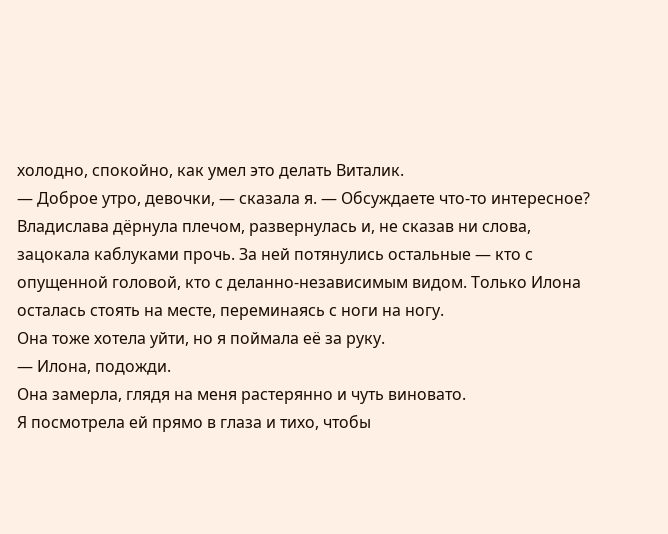холодно, спокойно, как умел это делать Виталик.
— Доброе утро, девочки, — сказала я. — Обсуждаете что-то интересное?
Владислава дёрнула плечом, развернулась и, не сказав ни слова, зацокала каблуками прочь. За ней потянулись остальные — кто с опущенной головой, кто с деланно-независимым видом. Только Илона осталась стоять на месте, переминаясь с ноги на ногу.
Она тоже хотела уйти, но я поймала её за руку.
— Илона, подожди.
Она замерла, глядя на меня растерянно и чуть виновато.
Я посмотрела ей прямо в глаза и тихо, чтобы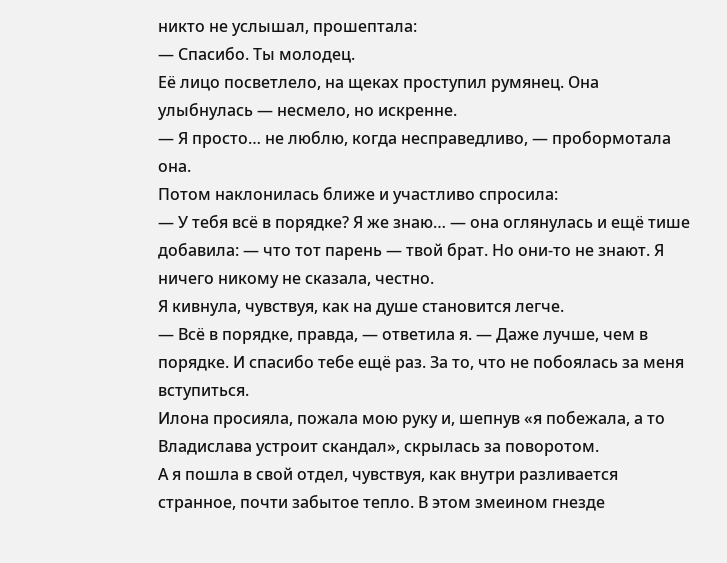никто не услышал, прошептала:
— Спасибо. Ты молодец.
Её лицо посветлело, на щеках проступил румянец. Она улыбнулась — несмело, но искренне.
— Я просто… не люблю, когда несправедливо, — пробормотала она.
Потом наклонилась ближе и участливо спросила:
— У тебя всё в порядке? Я же знаю… — она оглянулась и ещё тише добавила: — что тот парень — твой брат. Но они-то не знают. Я ничего никому не сказала, честно.
Я кивнула, чувствуя, как на душе становится легче.
— Всё в порядке, правда, — ответила я. — Даже лучше, чем в порядке. И спасибо тебе ещё раз. За то, что не побоялась за меня вступиться.
Илона просияла, пожала мою руку и, шепнув «я побежала, а то Владислава устроит скандал», скрылась за поворотом.
А я пошла в свой отдел, чувствуя, как внутри разливается странное, почти забытое тепло. В этом змеином гнезде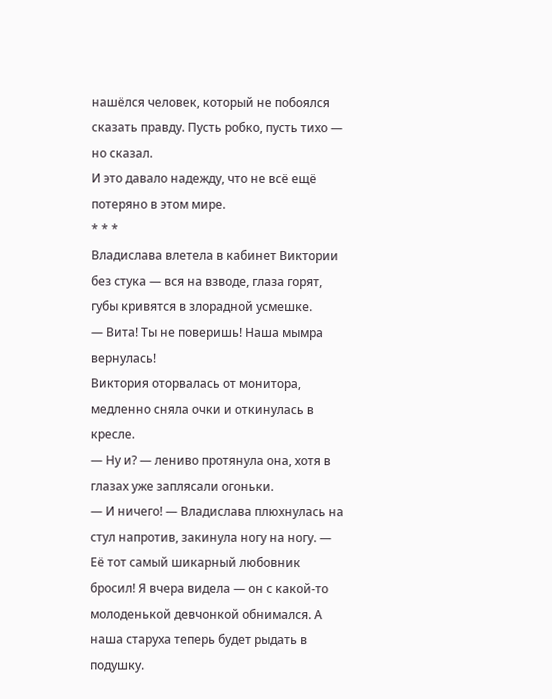нашёлся человек, который не побоялся сказать правду. Пусть робко, пусть тихо — но сказал.
И это давало надежду, что не всё ещё потеряно в этом мире.
* * *
Владислава влетела в кабинет Виктории без стука — вся на взводе, глаза горят, губы кривятся в злорадной усмешке.
— Вита! Ты не поверишь! Наша мымра вернулась!
Виктория оторвалась от монитора, медленно сняла очки и откинулась в кресле.
— Ну и? — лениво протянула она, хотя в глазах уже заплясали огоньки.
— И ничего! — Владислава плюхнулась на стул напротив, закинула ногу на ногу. — Её тот самый шикарный любовник бросил! Я вчера видела — он с какой-то молоденькой девчонкой обнимался. А наша старуха теперь будет рыдать в подушку.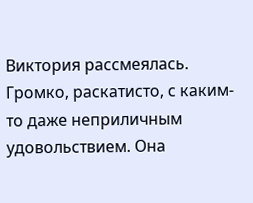Виктория рассмеялась. Громко, раскатисто, с каким-то даже неприличным удовольствием. Она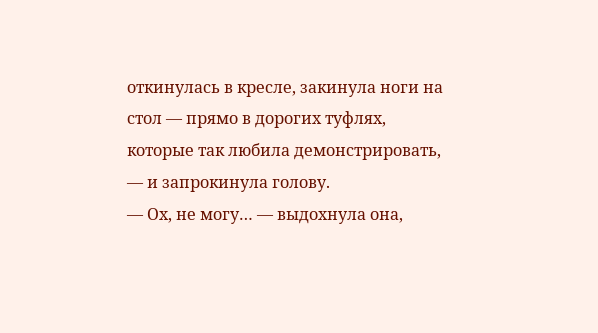откинулась в кресле, закинула ноги на стол — прямо в дорогих туфлях, которые так любила демонстрировать, — и запрокинула голову.
— Ох, не могу… — выдохнула она,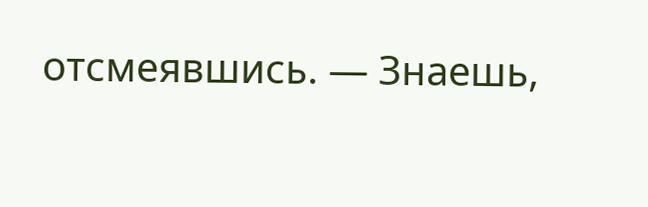отсмеявшись. — Знаешь,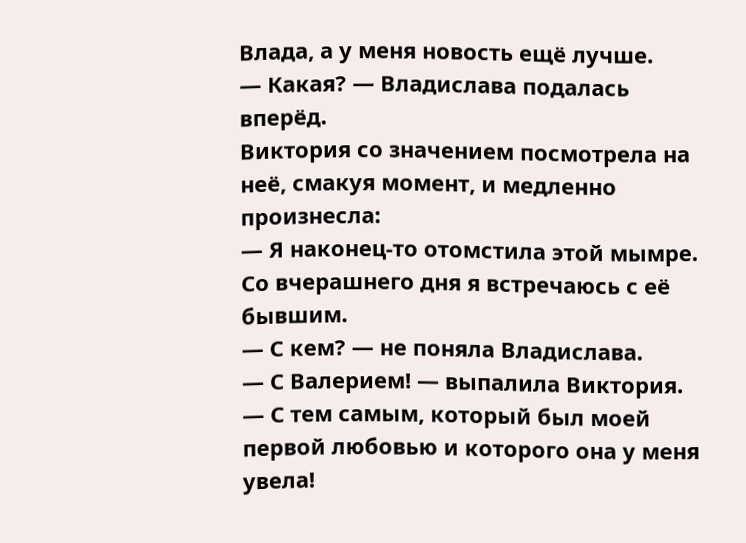Влада, а у меня новость ещё лучше.
— Какая? — Владислава подалась вперёд.
Виктория со значением посмотрела на неё, смакуя момент, и медленно произнесла:
— Я наконец-то отомстила этой мымре. Со вчерашнего дня я встречаюсь с её бывшим.
— С кем? — не поняла Владислава.
— С Валерием! — выпалила Виктория. — С тем самым, который был моей первой любовью и которого она у меня увела!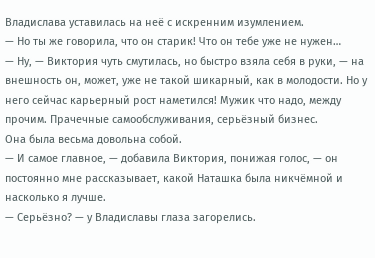Владислава уставилась на неё с искренним изумлением.
— Но ты же говорила, что он старик! Что он тебе уже не нужен…
— Ну, — Виктория чуть смутилась, но быстро взяла себя в руки, — на внешность он, может, уже не такой шикарный, как в молодости. Но у него сейчас карьерный рост наметился! Мужик что надо, между прочим. Прачечные самообслуживания, серьёзный бизнес.
Она была весьма довольна собой.
— И самое главное, — добавила Виктория, понижая голос, — он постоянно мне рассказывает, какой Наташка была никчёмной и насколько я лучше.
— Серьёзно? — у Владиславы глаза загорелись.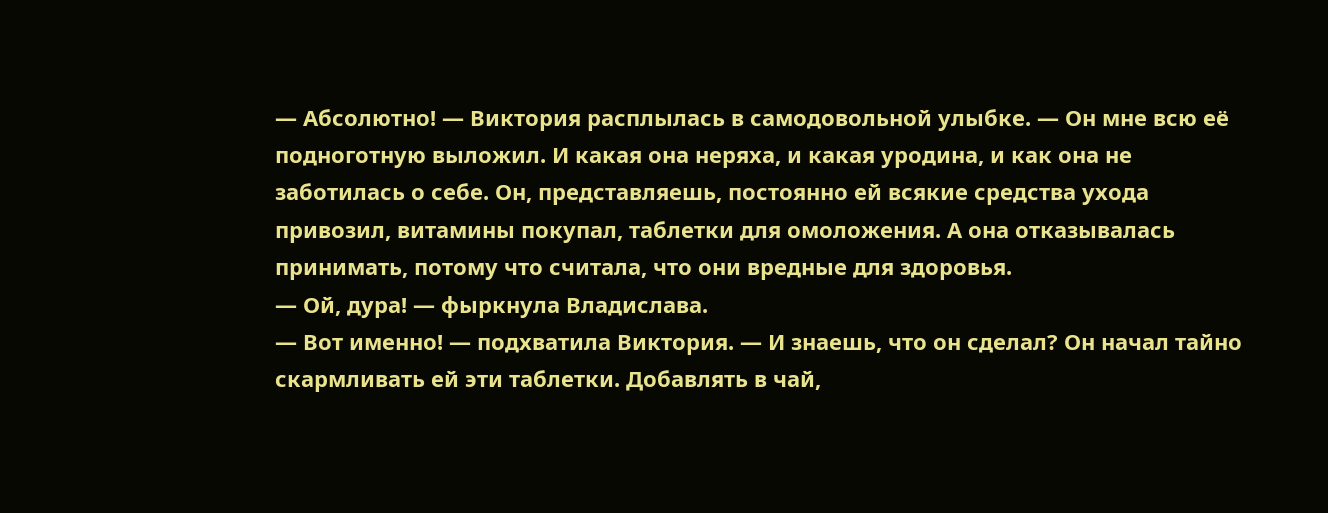— Абсолютно! — Виктория расплылась в самодовольной улыбке. — Он мне всю её подноготную выложил. И какая она неряха, и какая уродина, и как она не заботилась о себе. Он, представляешь, постоянно ей всякие средства ухода привозил, витамины покупал, таблетки для омоложения. А она отказывалась принимать, потому что считала, что они вредные для здоровья.
— Ой, дура! — фыркнула Владислава.
— Вот именно! — подхватила Виктория. — И знаешь, что он сделал? Он начал тайно скармливать ей эти таблетки. Добавлять в чай,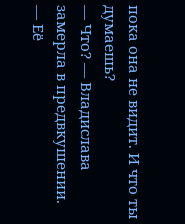пока она не видит. И что ты думаешь?
— Что? — Владислава замерла в предвкушении.
— Её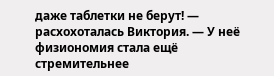даже таблетки не берут! — расхохоталась Виктория. — У неё физиономия стала ещё стремительнее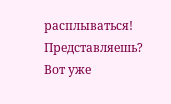расплываться! Представляешь? Вот уже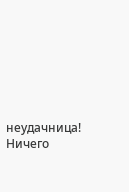неудачница! Ничего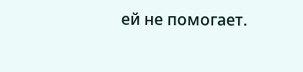ей не помогает.